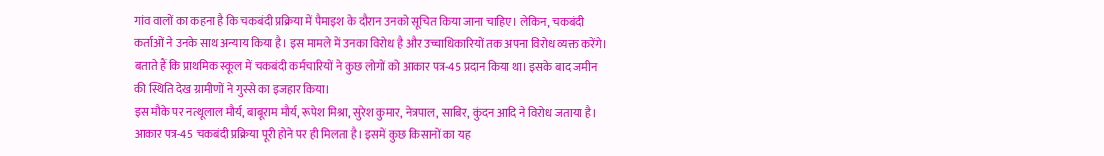गांव वालों का कहना है कि चकबंदी प्रक्रिया में पैमाइश के दौरान उनको सूचित किया जाना चाहिए। लेकिन, चकबंदी कर्ताओं ने उनके साथ अन्याय किया है। इस मामले में उनका विरोध है और उच्चाधिकारियों तक अपना विरोध व्यक्त करेंगे। बताते हैं कि प्राथमिक स्कूल में चकबंदी कर्मचारियों ने कुछ लोगों को आकार पत्र-45 प्रदान किया था। इसके बाद जमीन की स्थिति देख ग्रामीणों ने गुस्से का इजहार किया।
इस मौके पर नत्थूलाल मौर्य, बाबूराम मौर्य, रूपेश मिश्रा, सुरेश कुमार, नेत्रपाल, साबिर, कुंदन आदि ने विरोध जताया है।
आकार पत्र-45 चकबंदी प्रक्रिया पूरी होने पर ही मिलता है। इसमें कुछ किसानों का यह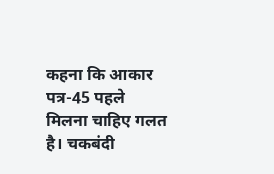कहना कि आकार पत्र-45 पहले मिलना चाहिए गलत है। चकबंदी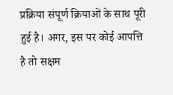प्रक्रिया संपूर्ण क्रियाओं के साथ पूरी हुई है। अगर, इस पर कोई आपत्ति है तो सक्षम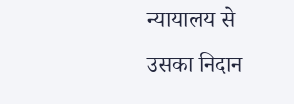न्यायालय से उसका निदान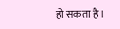हो सकता है।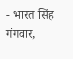- भारत सिंह गंगवार,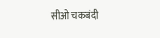सीओ चकबंदी